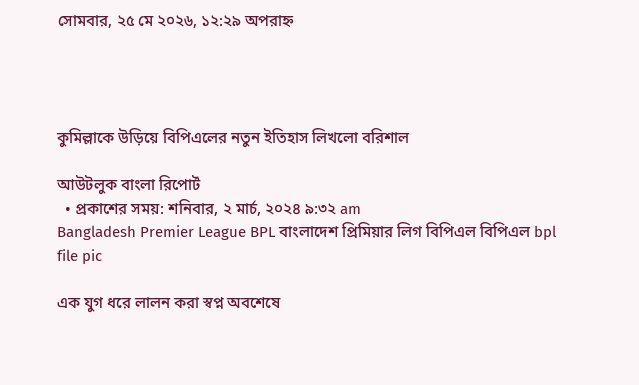সোমবার, ২৫ মে ২০২৬, ১২:২৯ অপরাহ্ন




কুমিল্লাকে উড়িয়ে বিপিএলের নতুন ইতিহাস লিখলো বরিশাল

আউটলুক বাংলা রিপোর্ট
  • প্রকাশের সময়: শনিবার, ২ মার্চ, ২০২৪ ৯:৩২ am
Bangladesh Premier League BPL বাংলাদেশ প্রিমিয়ার লিগ বিপিএল বিপিএল bpl
file pic

এক যুগ ধরে লালন করা স্বপ্ন অবশেষে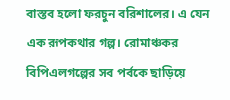বাস্তব হলো ফরচুন বরিশালের। এ যেন এক রূপকথার গল্প। রোমাঞ্চকর বিপিএলগল্পের সব পর্বকে ছাড়িয়ে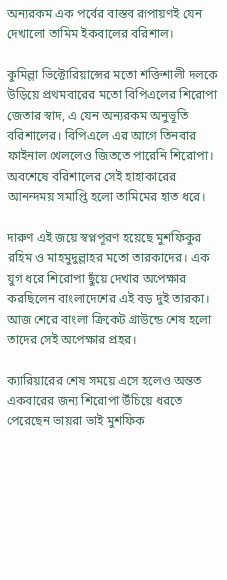অন্যরকম এক পর্বের বাস্তব রূপায়ণই যেন দেখালো তামিম ইকবালের বরিশাল।

কুমিল্লা ভিক্টোরিয়ান্সের মতো শক্তিশালী দলকে উড়িয়ে প্রথমবারের মতো বিপিএলের শিরোপা জেতার স্বাদ, এ যেন অন্যরকম অনুভূতি বরিশালের। বিপিএলে এর আগে তিনবার ফাইনাল খেললেও জিততে পারেনি শিরোপা। অবশেষে বরিশালের সেই হাহাকারের আনন্দময় সমাপ্তি হলো তামিমের হাত ধরে।

দারুণ এই জয়ে স্বপ্নপূরণ হয়েছে মুশফিকুর রহিম ও মাহমুদুল্লাহর মতো তারকাদের। এক যুগ ধরে শিরোপা ছুঁয়ে দেখার অপেক্ষার করছিলেন বাংলাদেশের এই বড় দুই তারকা। আজ শেরে বাংলা ক্রিকেট গ্রাউন্ডে শেষ হলো তাদের সেই অপেক্ষার প্রহর।

ক্যারিয়ারের শেষ সময়ে এসে হলেও অন্তত একবারের জন্য শিরোপা উঁচিয়ে ধরতে পেরেছেন ভায়রা ভাই মুশফিক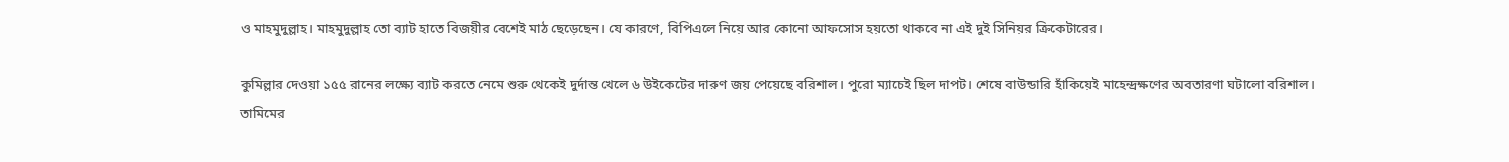ও মাহমুদুল্লাহ। মাহমুদুল্লাহ তো ব্যাট হাতে বিজয়ীর বেশেই মাঠ ছেড়েছেন। যে কারণে, বিপিএলে নিয়ে আর কোনো আফসোস হয়তো থাকবে না এই দুই সিনিয়র ক্রিকেটারের।

কুমিল্লার দেওয়া ১৫৫ রানের লক্ষ্যে ব্যাট করতে নেমে শুরু থেকেই দুর্দান্ত খেলে ৬ উইকেটের দারুণ জয় পেয়েছে বরিশাল। পুরো ম্যাচেই ছিল দাপট। শেষে বাউন্ডারি হাঁকিয়েই মাহেন্দ্রক্ষণের অবতারণা ঘটালো বরিশাল। তামিমের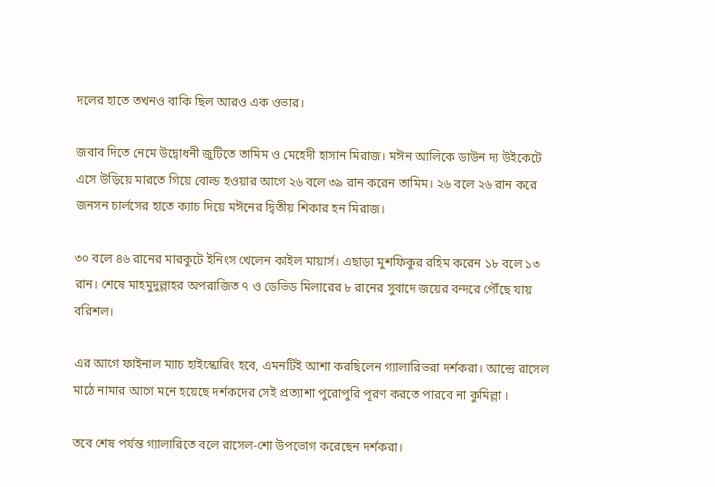দলের হাতে তখনও বাকি ছিল আরও এক ওভার।

জবাব দিতে নেমে উদ্বোধনী জুটিতে তামিম ও মেহেদী হাসান মিরাজ। মঈন আলিকে ডাউন দ্য উইকেটে এসে উড়িয়ে মারতে গিয়ে বোল্ড হওয়ার আগে ২৬ বলে ৩৯ রান করেন তামিম। ২৬ বলে ২৬ রান করে জনসন চার্লসের হাতে ক্যাচ দিয়ে মঈনের দ্বিতীয় শিকার হন মিরাজ।

৩০ বলে ৪৬ রানের মারকুটে ইনিংস খেলেন কাইল মায়ার্স। এছাড়া মুশফিকুর রহিম করেন ১৮ বলে ১৩ রান। শেষে মাহমুদুল্লাহর অপরাজিত ৭ ও ডেভিড মিলারের ৮ রানের সুবাদে জয়ের বন্দরে পৌঁছে যায় বরিশল।

এর আগে ফাইনাল ম্যাচ হাইস্কোরিং হবে, এমনটিই আশা করছিলেন গ্যালারিভরা দর্শকরা। আন্দ্রে রাসেল মাঠে নামার আগে মনে হয়েছে দর্শকদের সেই প্রত্যাশা পুরোপুরি পূরণ করতে পারবে না কুমিল্লা ।

তবে শেষ পর্যন্ত গ্যালারিতে বলে রাসেল-শো উপভোগ করেছেন দর্শকরা।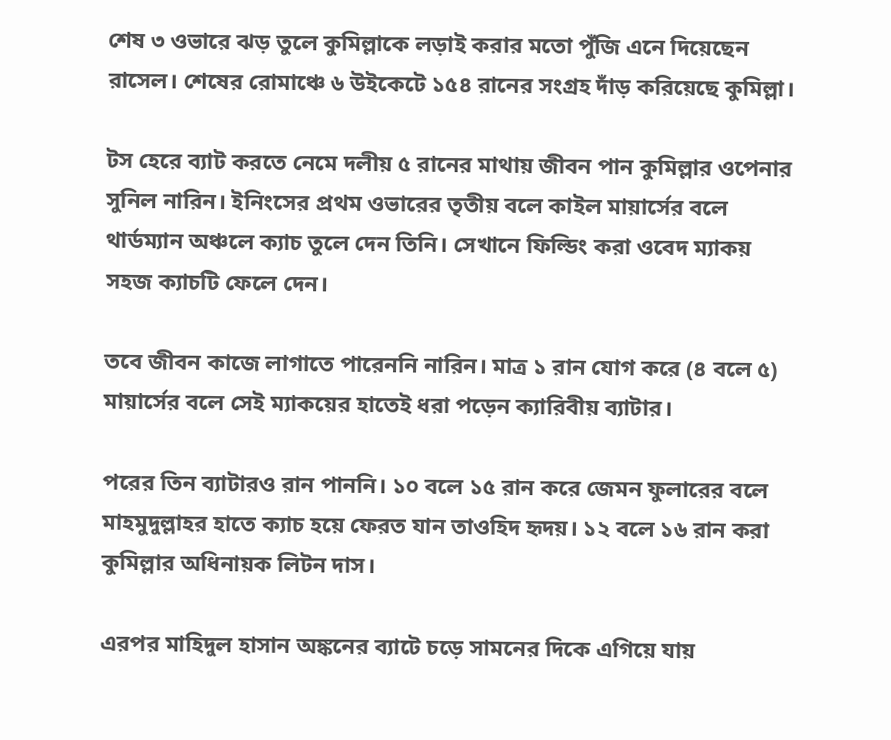শেষ ৩ ওভারে ঝড় তুলে কুমিল্লাকে লড়াই করার মতো পুঁজি এনে দিয়েছেন রাসেল। শেষের রোমাঞ্চে ৬ উইকেটে ১৫৪ রানের সংগ্রহ দাঁড় করিয়েছে কুমিল্লা।

টস হেরে ব্যাট করতে নেমে দলীয় ৫ রানের মাথায় জীবন পান কুমিল্লার ওপেনার সুনিল নারিন। ইনিংসের প্রথম ওভারের তৃতীয় বলে কাইল মায়ার্সের বলে থার্ডম্যান অঞ্চলে ক্যাচ তুলে দেন তিনি। সেখানে ফিল্ডিং করা ওবেদ ম্যাকয় সহজ ক্যাচটি ফেলে দেন।

তবে জীবন কাজে লাগাতে পারেননি নারিন। মাত্র ১ রান যোগ করে (৪ বলে ৫) মায়ার্সের বলে সেই ম্যাকয়ের হাতেই ধরা পড়েন ক্যারিবীয় ব্যাটার।

পরের তিন ব্যাটারও রান পাননি। ১০ বলে ১৫ রান করে জেমন ফুলারের বলে মাহমুদুল্লাহর হাতে ক্যাচ হয়ে ফেরত যান তাওহিদ হৃদয়। ১২ বলে ১৬ রান করা কুমিল্লার অধিনায়ক লিটন দাস।

এরপর মাহিদুল হাসান অঙ্কনের ব্যাটে চড়ে সামনের দিকে এগিয়ে যায়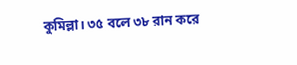কুমিল্লা। ৩৫ বলে ৩৮ রান করে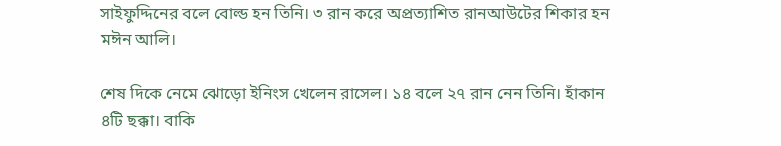সাইফুদ্দিনের বলে বোল্ড হন তিনি। ৩ রান করে অপ্রত্যাশিত রানআউটের শিকার হন মঈন আলি।

শেষ দিকে নেমে ঝোড়ো ইনিংস খেলেন রাসেল। ১৪ বলে ২৭ রান নেন তিনি। হাঁকান ৪টি ছক্কা। বাকি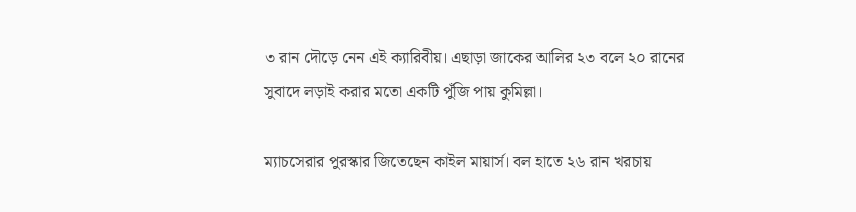৩ রান দৌড়ে নেন এই ক্যারিবীয়। এছাড়া জাকের আলির ২৩ বলে ২০ রানের সুবাদে লড়াই করার মতো একটি পুঁজি পায় কুমিল্লা।

ম্যাচসেরার পুরস্কার জিতেছেন কাইল মায়ার্স। বল হাতে ২৬ রান খরচায়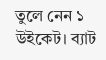তুলে নেন ১ উইকেট। ব্যাট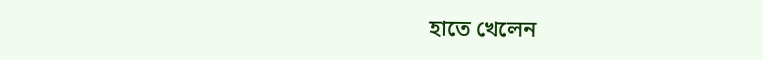হাতে খেলেন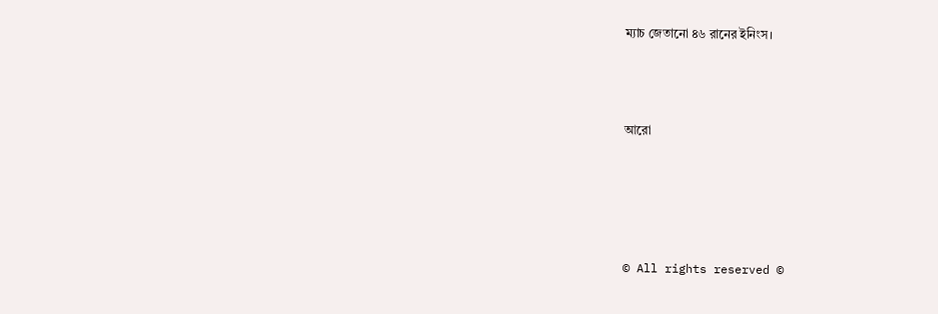ম্যাচ জেতানো ৪৬ রানের ইনিংস।




আরো






© All rights reserved ©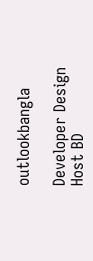outlookbangla

Developer Design Host BD